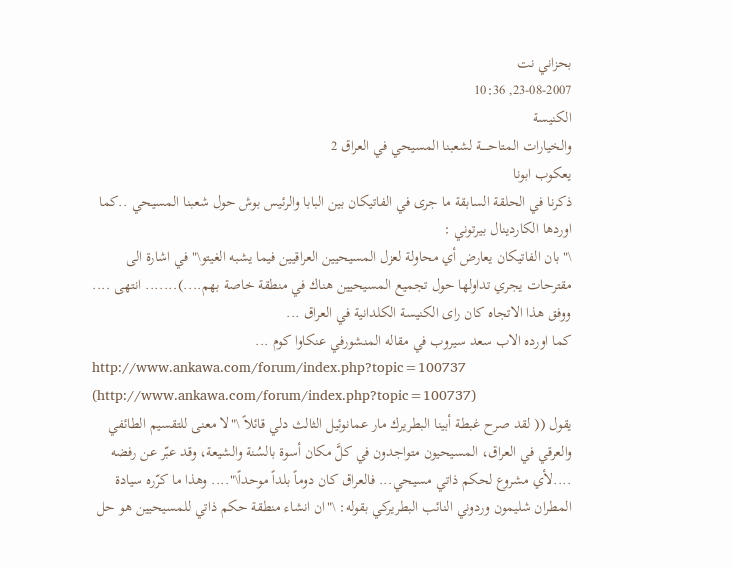بحزاني نت
23-08-2007, 10:36
الكنيسة
والخيارات المتاحـــــة لشعبنا المسيحي في العراق 2
يعكوب ابونا
ذكرنا في الحلقة السابقة ما جرى في الفاتيكان بين البابا والرئيس بوش حول شعبنا المسيحي ..كما اوردها الكاردينال بيرتوني :
\"بان الفاتيكان يعارض أي محاولة لعزل المسيحيين العراقيين فيما يشبه الغيتو\" في اشارة الى مقترحات يجري تداولها حول تجميع المسيحيين هناك في منطقة خاصة بهم....)....... انتهى ....
ووفق هذا الاتجاه كان راى الكنيسة الكلدانية في العراق ...
كما اورده الاب سعد سيروب في مقاله المنشورفي عنكاوا كوم ...
http://www.ankawa.com/forum/index.php?topic=100737 (http://www.ankawa.com/forum/index.php?topic=100737)
يقول (( لقد صرح غبطة أبينا البطريرك مار عمانوئيل الثالث دلي قائلاً \"لا معنى للتقسيم الطائفي والعرقي في العراق، المسيحيون متواجدون في كلَّ مكان أسوة بالسُنة والشيعة، وقد عبّر عن رفضه ....لأي مشروع لحكم ذاتي مسيحي... فالعراق كان دوماً بلداً موحداً\".... وهذا ما كرّره سيادة المطران شليمون وردوني النائب البطريركي بقوله: \"ان انشاء منطقة حكم ذاتي للمسيحيين هو حل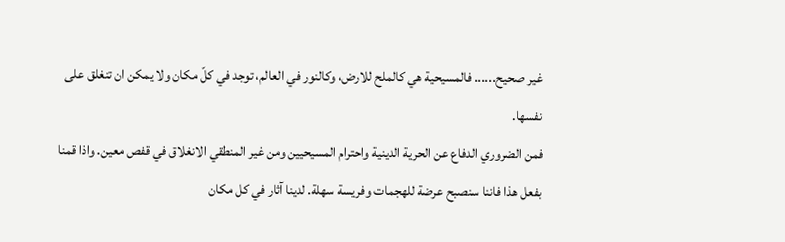غير صحيح...... فالمسيحية هي كالملح للارض، وكالنور في العالم، توجد في كلّ مكان ولا يمكن ان تنغلق على نفسها.
فمن الضروري الدفاع عن الحرية الدينية واحترام المسيحيين ومن غير المنطقي الانغلاق في قفص معين. واذا قمنا بفعل هذا فاننا سنصبح عرضة للهجمات وفريسة سهلة. لدينا آثار في كل مكان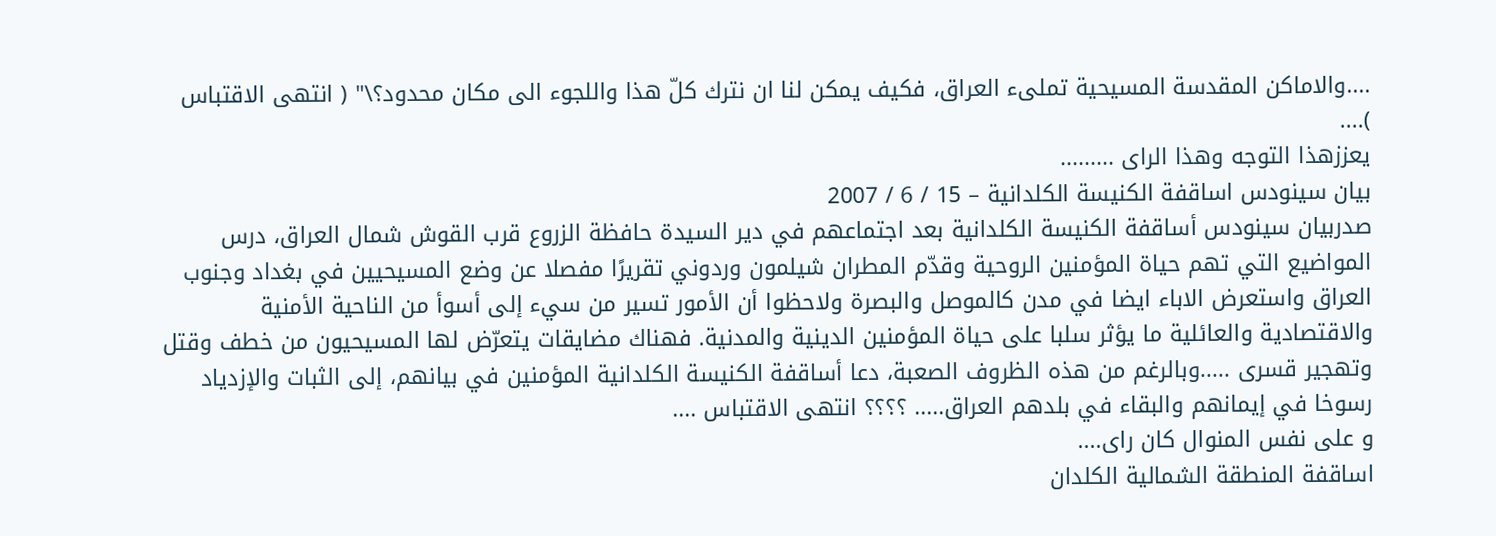....والاماكن المقدسة المسيحية تملىء العراق، فكيف يمكن لنا ان نترك كلّ هذا واللجوء الى مكان محدود؟\" ( انتهى الاقتباس )....
يعززهذا التوجه وهذا الراى .........
بيان سينودس اساقفة الكنيسة الكلدانية – 15 / 6 / 2007
صدربيان سينودس أساقفة الكنيسة الكلدانية بعد اجتماعهم في دير السيدة حافظة الزروع قرب القوش شمال العراق، درس المواضيع التي تهم حياة المؤمنين الروحية وقدّم المطران شيلمون وردوني تقريرًا مفصلا عن وضع المسيحيين في بغداد وجنوب العراق واستعرض الاباء ايضا في مدن كالموصل والبصرة ولاحظوا أن الأمور تسير من سيء إلى أسوأ من الناحية الأمنية والاقتصادية والعائلية ما يؤثر سلبا على حياة المؤمنين الدينية والمدنية. فهناك مضايقات يتعرّض لها المسيحيون من خطف وقتل وتهجير قسرى .....وبالرغم من هذه الظروف الصعبة، دعا أساقفة الكنيسة الكلدانية المؤمنين في بيانهم، إلى الثبات والإزدياد رسوخا في إيمانهم والبقاء في بلدهم العراق..... ؟؟؟؟ انتهى الاقتباس ....
و على نفس المنوال كان راى....
اساقفة المنطقة الشمالية الكلدان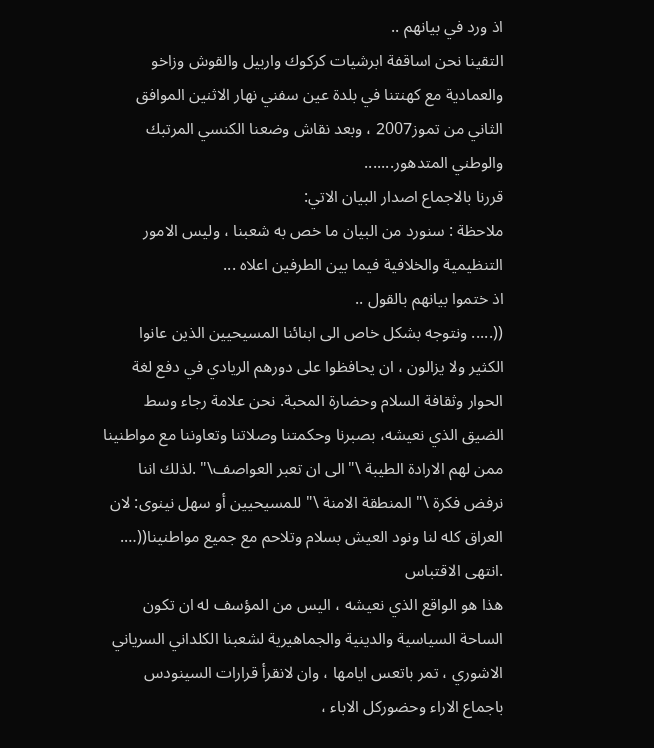اذ ورد في بيانهم ..
التقينا نحن اساقفة ابرشيات كركوك واربيل والقوش وزاخو والعمادية مع كهنتنا في بلدة عين سفني نهار الاثنين الموافق الثاني من تموز2007 ، وبعد نقاش وضعنا الكنسي المرتبك والوطني المتدهور.......
قررنا بالاجماع اصدار البيان الاتي:
ملاحظة : سنورد من البيان ما خص به شعبنا ، وليس الامور التنظيمية والخلافية فيما بين الطرفين اعلاه ...
اذ ختموا بيانهم بالقول ..
((..... ونتوجه بشكل خاص الى ابنائنا المسيحيين الذين عانوا الكثير ولا يزالون ، ان يحافظوا على دورهم الريادي في دفع لغة الحوار وثقافة السلام وحضارة المحبة. نحن علامة رجاء وسط الضيق الذي نعيشه، بصبرنا وحكمتنا وصلاتنا وتعاوننا مع مواطنينا ممن لهم الارادة الطيبة \"الى ان تعبر العواصف\" .لذلك اننا نرفض فكرة \" المنطقة الامنة \" للمسيحيين أو سهل نينوى: لان العراق كله لنا ونود العيش بسلام وتلاحم مع جميع مواطنينا((…. .انتهى الاقتباس
هذا هو الواقع الذي نعيشه ، اليس من المؤسف له ان تكون الساحة السياسية والدينية والجماهيرية لشعبنا الكلداني السرياني الاشوري ، تمر باتعس ايامها ، وان لانقرأ قرارات السينودس باجماع الاراء وحضوركل الاباء ،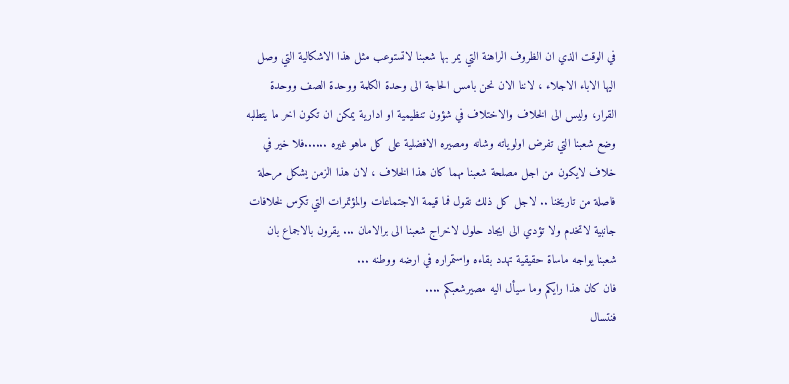في الوقت الذي ان الظروف الراهنة التي يمر بها شعبنا لاتستوعب مثل هذا الاشكالية التي وصل اليها الاباء الاجلاء ، لاننا الان نحن بامس الحاجة الى وحدة الكلمة ووحدة الصف ووحدة القرار، وليس الى الخلاف والاختلاف في شؤون تنظيمية او ادارية يمكن ان تكون اخر ما يتطلبه وضع شعبنا التي تفرض اولوياته وشانه ومصيره الافضلية على كل ماهو غيره ......فلا خير في خلاف لايكون من اجل مصلحة شعبنا مهما كان هذا الخلاف ، لان هذا الزمن يشكل مرحلة فاصلة من تاريخنا .. لاجل كل ذلك نقول فما قيمة الاجتماعات والمؤتمرات التي تكرس لخلافات جانبية لاتخدم ولا تؤدي الى ايجاد حلول لاخراج شعبنا الى برالامان ... يقرون بالاجماع بان شعبنا يواجه ماساة حقيقية تهدد بقاءه واستمراره في ارضه ووطنه ...
فان كان هذا رايكم وما سيأل اليه مصيرشعبكم ....
فنتسال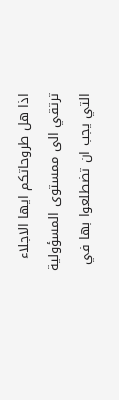اذا هل طروحاتكم ايها الاجلاء ترتقي الى ممستوى المسؤولية التي يجب ان تضطلعوا بها في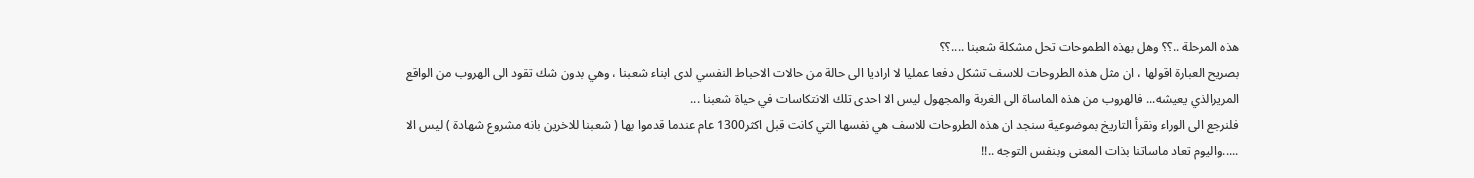هذه المرحلة ..؟؟ وهل بهذه الطموحات تحل مشكلة شعبنا ....؟؟
بصريح العبارة اقولها ، ان مثل هذه الطروحات للاسف تشكل دفعا عمليا لا اراديا الى حالة من حالات الاحباط النفسي لدى ابناء شعبنا ، وهي بدون شك تقود الى الهروب من الواقع المريرالذي يعيشه... فالهروب من هذه الماساة الى الغربة والمجهول ليس الا احدى تلك الانتكاسات في حياة شعبنا ...
فلنرجع الى الوراء ونقرأ التاريخ بموضوعية سنجد ان هذه الطروحات للاسف هي نفسها التي كانت قبل اكثر1300 عام عندما قدموا بها ( شعبنا للاخرين بانه مشروع شهادة ) ليس الا .....واليوم تعاد ماساتنا بذات المعنى وبنفس التوجه ..!!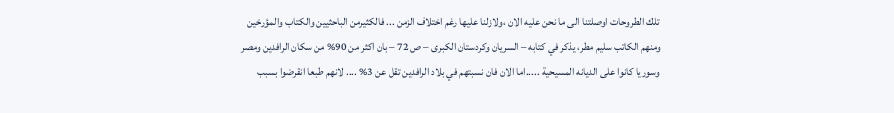تلك الطروحات اوصلتنا الى ما نحن عليه الان ،ولازلنا عليها رغم اختلاف الزمن ... فالكثيرمن الباحثيين والكتاب والمؤرخين ومنهم الكاتب سليم مطر، يذكر في كتابه – السريان وكردستان الكبرى – ص 72 – بان اكثر من 90% من سكان الرافدين ومصر وسوريا كانوا على الديانه المسيحية .....اما الان فان نسبتهم في بلاد الرافدين تقل عن 3% .... لانهم طبعا انقرضوا بسبب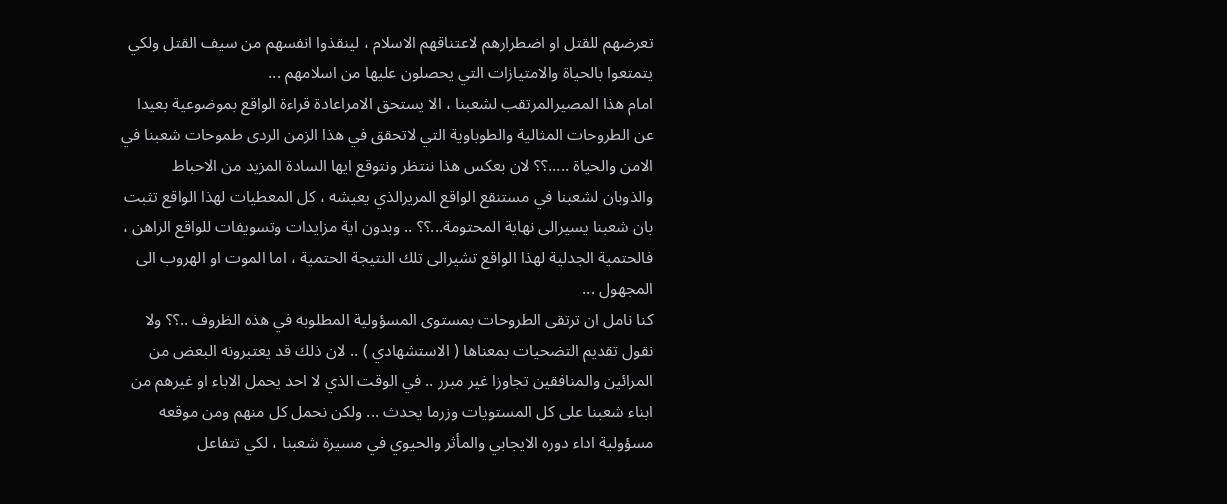تعرضهم للقتل او اضطرارهم لاعتناقهم الاسلام ، لينقذوا انفسهم من سيف القتل ولكي يتمتعوا بالحياة والامتيازات التي يحصلون عليها من اسلامهم ...
امام هذا المصيرالمرتقب لشعبنا ، الا يستحق الامراعادة قراءة الواقع بموضوعية بعيدا عن الطروحات المثالية والطوباوية التي لاتحقق في هذا الزمن الردى طموحات شعبنا في الامن والحياة .....؟؟ لان بعكس هذا ننتظر ونتوقع ايها السادة المزيد من الاحباط والذوبان لشعبنا في مستنقع الواقع المريرالذي يعيشه ، كل المعطيات لهذا الواقع تثبت بان شعبنا يسيرالى نهاية المحتومة...؟؟ .. وبدون اية مزايدات وتسويفات للواقع الراهن ، فالحتمية الجدلية لهذا الواقع تشيرالى تلك النتيجة الحتمية ، اما الموت او الهروب الى المجهول ...
كنا نامل ان ترتقى الطروحات بمستوى المسؤولية المطلوبه في هذه الظروف ..؟؟ ولا نقول تقديم التضحيات بمعناها ( الاستشهادي ) .. لان ذلك قد يعتبرونه البعض من المرائين والمنافقين تجاوزا غير مبرر .. في الوقت الذي لا احد يحمل الاباء او غيرهم من ابناء شعبنا على كل المستويات وزرما يحدث ... ولكن نحمل كل منهم ومن موقعه مسؤولية اداء دوره الايجابي والمأثر والحيوي في مسيرة شعبنا ، لكي تتفاعل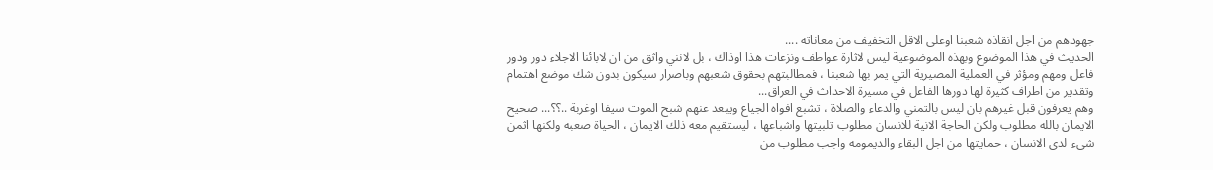جهودهم من اجل انقاذه شعبنا اوعلى الاقل التخفيف من معاناته ....
الحديث في هذا الموضوع وبهذه الموضوعية ليس لاثارة عواطف ونزعات هذا اوذاك ، بل لانني واثق من ان لابائنا الاجلاء دور ودور فاعل ومهم ومؤثر في العملية المصيرية التي يمر بها شعبنا ، فمطالبتهم بحقوق شعبهم وباصرار سيكون بدون شك موضع اهتمام وتقدير من اطراف كثيرة لها دورها الفاعل في مسيرة الاحداث في العراق...
وهم يعرفون قبل غيرهم بان ليس بالتمني والدعاء والصلاة ، تشبع افواه الجياع ويبعد عنهم شبح الموت سيفا اوغربة ..؟؟... صحيح الايمان بالله مطلوب ولكن الحاجة الانية للانسان مطلوب تلبيتها واشباعها ، ليستقيم معه ذلك الايمان ، الحياة صعبه ولكنها اثمن شىء لدى الانسان ، حمايتها من اجل البقاء والديمومه واجب مطلوب من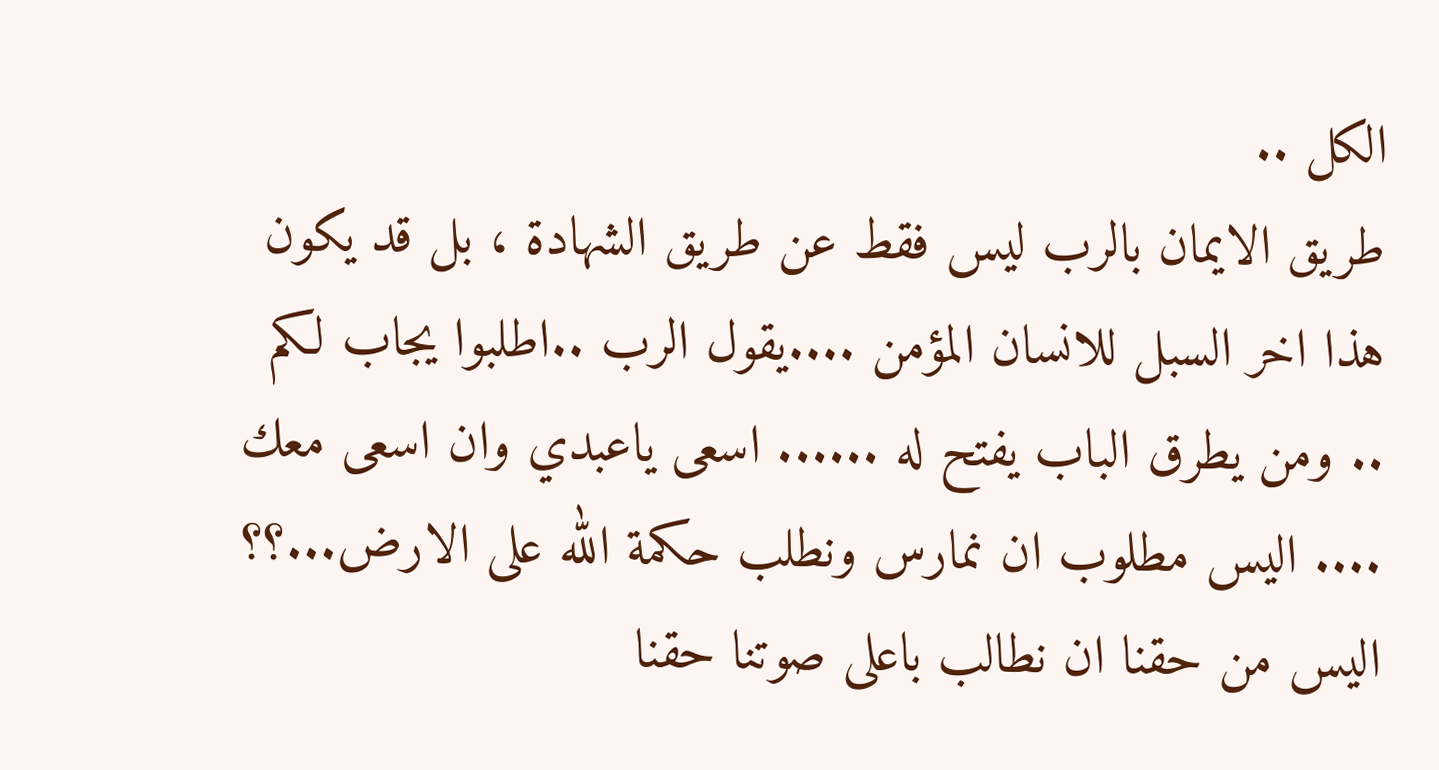الكل ..
طريق الايمان بالرب ليس فقط عن طريق الشهادة ، بل قد يكون هذا اخر السبل للانسان المؤمن ....يقول الرب ..اطلبوا يجاب لكم .. ومن يطرق الباب يفتح له ...... اسعى ياعبدي وان اسعى معك .... اليس مطلوب ان نمارس ونطلب حكمة الله على الارض...؟؟ اليس من حقنا ان نطالب باعلى صوتنا حقنا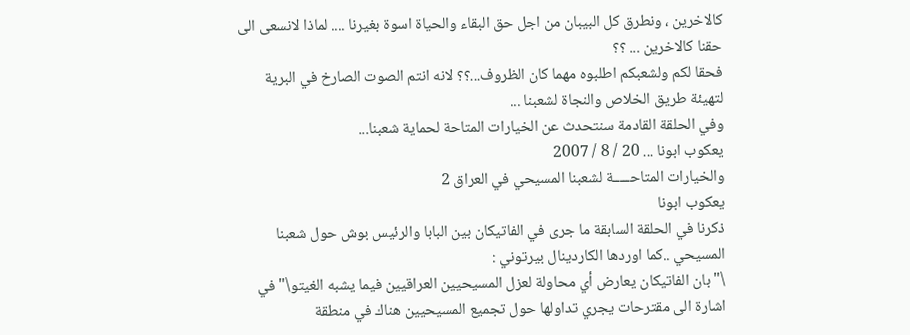كالاخرين ، ونطرق كل البيبان من اجل حق البقاء والحياة اسوة بغيرنا .... لماذا لانسعى الى حقنا كالاخرين ... ؟؟
فحقا لكم ولشعبكم اطلبوه مهما كان الظروف...؟؟ لانه انتم الصوت الصارخ في البرية لتهيئة طريق الخلاص والنجاة لشعبنا ...
وفي الحلقة القادمة سنتحدث عن الخيارات المتاحة لحماية شعبنا...
يعكوب ابونا ... 20 / 8 / 2007
والخيارات المتاحـــــة لشعبنا المسيحي في العراق 2
يعكوب ابونا
ذكرنا في الحلقة السابقة ما جرى في الفاتيكان بين البابا والرئيس بوش حول شعبنا المسيحي ..كما اوردها الكاردينال بيرتوني :
\"بان الفاتيكان يعارض أي محاولة لعزل المسيحيين العراقيين فيما يشبه الغيتو\" في اشارة الى مقترحات يجري تداولها حول تجميع المسيحيين هناك في منطقة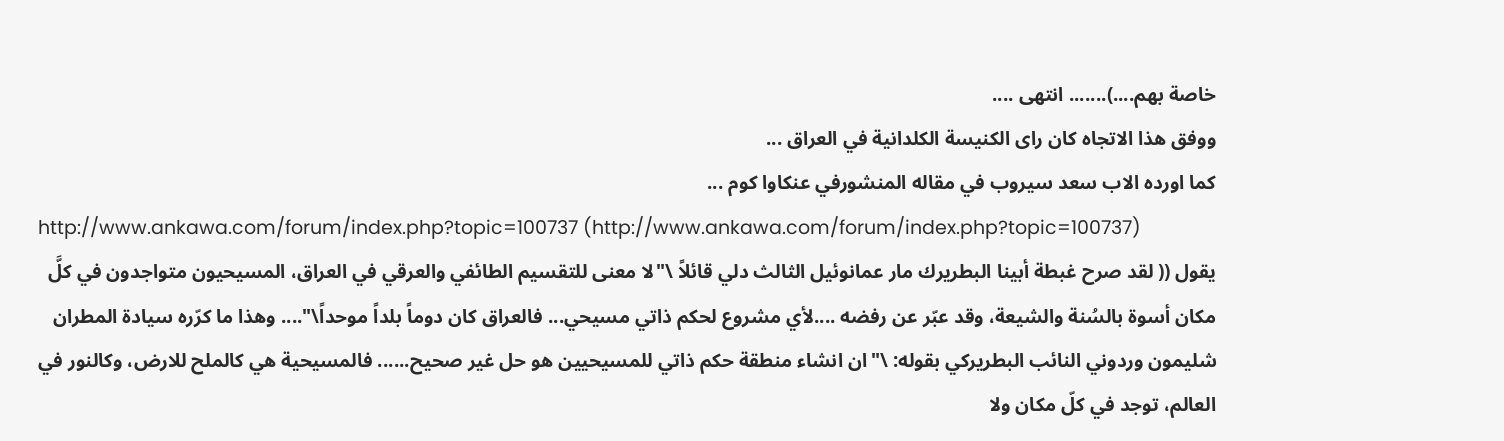خاصة بهم....)....... انتهى ....
ووفق هذا الاتجاه كان راى الكنيسة الكلدانية في العراق ...
كما اورده الاب سعد سيروب في مقاله المنشورفي عنكاوا كوم ...
http://www.ankawa.com/forum/index.php?topic=100737 (http://www.ankawa.com/forum/index.php?topic=100737)
يقول (( لقد صرح غبطة أبينا البطريرك مار عمانوئيل الثالث دلي قائلاً \"لا معنى للتقسيم الطائفي والعرقي في العراق، المسيحيون متواجدون في كلَّ مكان أسوة بالسُنة والشيعة، وقد عبّر عن رفضه ....لأي مشروع لحكم ذاتي مسيحي... فالعراق كان دوماً بلداً موحداً\".... وهذا ما كرّره سيادة المطران شليمون وردوني النائب البطريركي بقوله: \"ان انشاء منطقة حكم ذاتي للمسيحيين هو حل غير صحيح...... فالمسيحية هي كالملح للارض، وكالنور في العالم، توجد في كلّ مكان ولا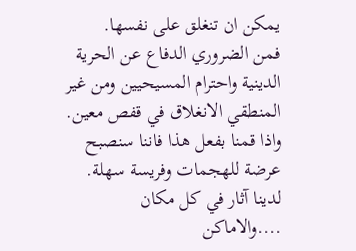يمكن ان تنغلق على نفسها.
فمن الضروري الدفاع عن الحرية الدينية واحترام المسيحيين ومن غير المنطقي الانغلاق في قفص معين. واذا قمنا بفعل هذا فاننا سنصبح عرضة للهجمات وفريسة سهلة. لدينا آثار في كل مكان ....والاماكن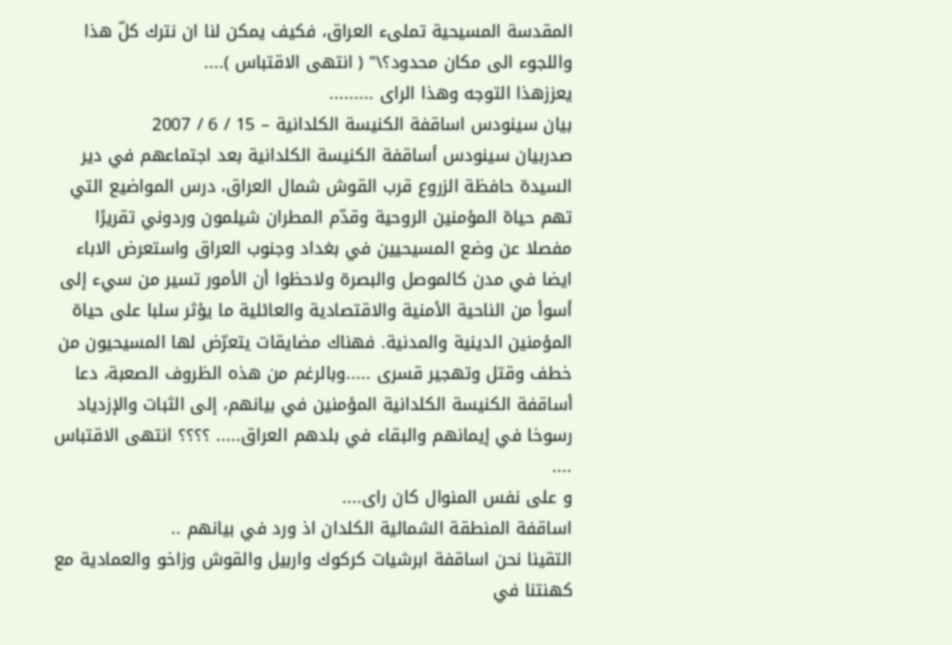المقدسة المسيحية تملىء العراق، فكيف يمكن لنا ان نترك كلّ هذا واللجوء الى مكان محدود؟\" ( انتهى الاقتباس )....
يعززهذا التوجه وهذا الراى .........
بيان سينودس اساقفة الكنيسة الكلدانية – 15 / 6 / 2007
صدربيان سينودس أساقفة الكنيسة الكلدانية بعد اجتماعهم في دير السيدة حافظة الزروع قرب القوش شمال العراق، درس المواضيع التي تهم حياة المؤمنين الروحية وقدّم المطران شيلمون وردوني تقريرًا مفصلا عن وضع المسيحيين في بغداد وجنوب العراق واستعرض الاباء ايضا في مدن كالموصل والبصرة ولاحظوا أن الأمور تسير من سيء إلى أسوأ من الناحية الأمنية والاقتصادية والعائلية ما يؤثر سلبا على حياة المؤمنين الدينية والمدنية. فهناك مضايقات يتعرّض لها المسيحيون من خطف وقتل وتهجير قسرى .....وبالرغم من هذه الظروف الصعبة، دعا أساقفة الكنيسة الكلدانية المؤمنين في بيانهم، إلى الثبات والإزدياد رسوخا في إيمانهم والبقاء في بلدهم العراق..... ؟؟؟؟ انتهى الاقتباس ....
و على نفس المنوال كان راى....
اساقفة المنطقة الشمالية الكلدان اذ ورد في بيانهم ..
التقينا نحن اساقفة ابرشيات كركوك واربيل والقوش وزاخو والعمادية مع كهنتنا في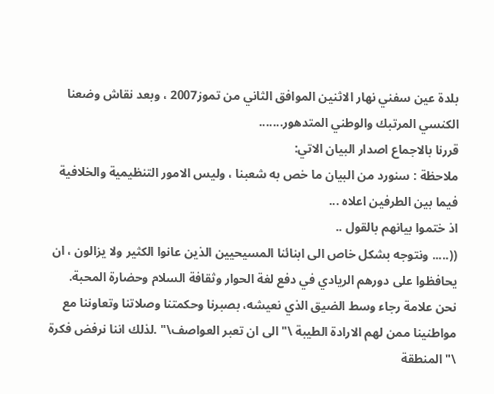بلدة عين سفني نهار الاثنين الموافق الثاني من تموز2007 ، وبعد نقاش وضعنا الكنسي المرتبك والوطني المتدهور.......
قررنا بالاجماع اصدار البيان الاتي:
ملاحظة : سنورد من البيان ما خص به شعبنا ، وليس الامور التنظيمية والخلافية فيما بين الطرفين اعلاه ...
اذ ختموا بيانهم بالقول ..
((..... ونتوجه بشكل خاص الى ابنائنا المسيحيين الذين عانوا الكثير ولا يزالون ، ان يحافظوا على دورهم الريادي في دفع لغة الحوار وثقافة السلام وحضارة المحبة. نحن علامة رجاء وسط الضيق الذي نعيشه، بصبرنا وحكمتنا وصلاتنا وتعاوننا مع مواطنينا ممن لهم الارادة الطيبة \"الى ان تعبر العواصف\" .لذلك اننا نرفض فكرة \" المنطقة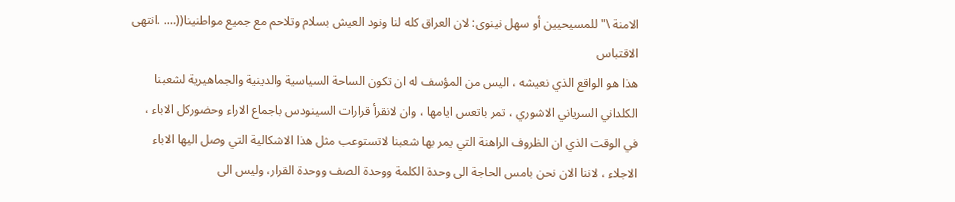الامنة \" للمسيحيين أو سهل نينوى: لان العراق كله لنا ونود العيش بسلام وتلاحم مع جميع مواطنينا((…. .انتهى الاقتباس
هذا هو الواقع الذي نعيشه ، اليس من المؤسف له ان تكون الساحة السياسية والدينية والجماهيرية لشعبنا الكلداني السرياني الاشوري ، تمر باتعس ايامها ، وان لانقرأ قرارات السينودس باجماع الاراء وحضوركل الاباء ، في الوقت الذي ان الظروف الراهنة التي يمر بها شعبنا لاتستوعب مثل هذا الاشكالية التي وصل اليها الاباء الاجلاء ، لاننا الان نحن بامس الحاجة الى وحدة الكلمة ووحدة الصف ووحدة القرار، وليس الى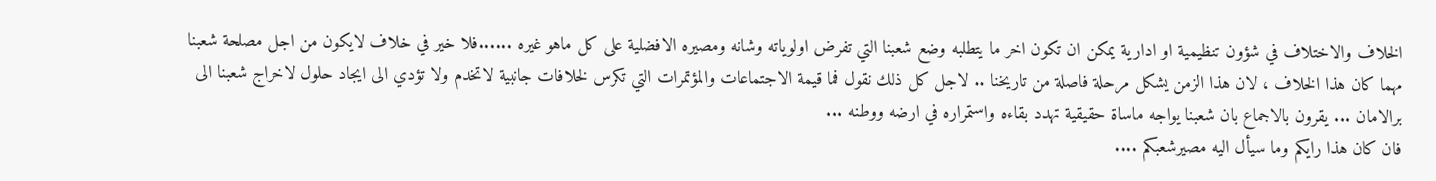الخلاف والاختلاف في شؤون تنظيمية او ادارية يمكن ان تكون اخر ما يتطلبه وضع شعبنا التي تفرض اولوياته وشانه ومصيره الافضلية على كل ماهو غيره ......فلا خير في خلاف لايكون من اجل مصلحة شعبنا مهما كان هذا الخلاف ، لان هذا الزمن يشكل مرحلة فاصلة من تاريخنا .. لاجل كل ذلك نقول فما قيمة الاجتماعات والمؤتمرات التي تكرس لخلافات جانبية لاتخدم ولا تؤدي الى ايجاد حلول لاخراج شعبنا الى برالامان ... يقرون بالاجماع بان شعبنا يواجه ماساة حقيقية تهدد بقاءه واستمراره في ارضه ووطنه ...
فان كان هذا رايكم وما سيأل اليه مصيرشعبكم ....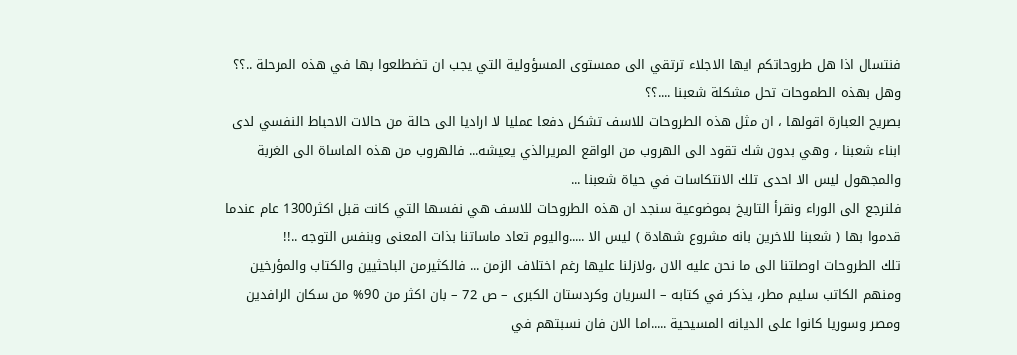فنتسال اذا هل طروحاتكم ايها الاجلاء ترتقي الى ممستوى المسؤولية التي يجب ان تضطلعوا بها في هذه المرحلة ..؟؟ وهل بهذه الطموحات تحل مشكلة شعبنا ....؟؟
بصريح العبارة اقولها ، ان مثل هذه الطروحات للاسف تشكل دفعا عمليا لا اراديا الى حالة من حالات الاحباط النفسي لدى ابناء شعبنا ، وهي بدون شك تقود الى الهروب من الواقع المريرالذي يعيشه... فالهروب من هذه الماساة الى الغربة والمجهول ليس الا احدى تلك الانتكاسات في حياة شعبنا ...
فلنرجع الى الوراء ونقرأ التاريخ بموضوعية سنجد ان هذه الطروحات للاسف هي نفسها التي كانت قبل اكثر1300 عام عندما قدموا بها ( شعبنا للاخرين بانه مشروع شهادة ) ليس الا .....واليوم تعاد ماساتنا بذات المعنى وبنفس التوجه ..!!
تلك الطروحات اوصلتنا الى ما نحن عليه الان ،ولازلنا عليها رغم اختلاف الزمن ... فالكثيرمن الباحثيين والكتاب والمؤرخين ومنهم الكاتب سليم مطر، يذكر في كتابه – السريان وكردستان الكبرى – ص 72 – بان اكثر من 90% من سكان الرافدين ومصر وسوريا كانوا على الديانه المسيحية .....اما الان فان نسبتهم في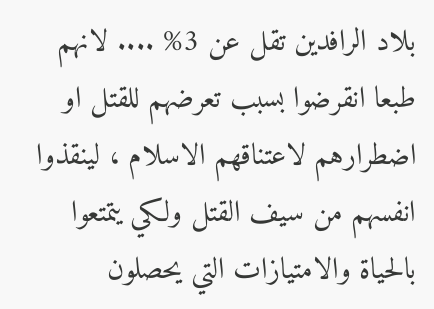بلاد الرافدين تقل عن 3% .... لانهم طبعا انقرضوا بسبب تعرضهم للقتل او اضطرارهم لاعتناقهم الاسلام ، لينقذوا انفسهم من سيف القتل ولكي يتمتعوا بالحياة والامتيازات التي يحصلون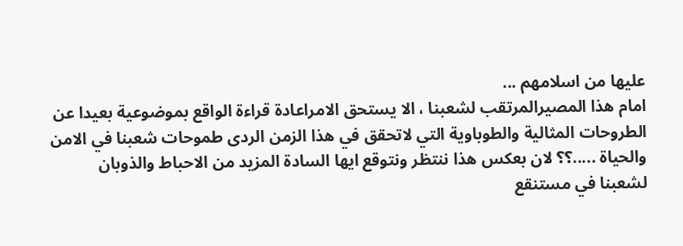عليها من اسلامهم ...
امام هذا المصيرالمرتقب لشعبنا ، الا يستحق الامراعادة قراءة الواقع بموضوعية بعيدا عن الطروحات المثالية والطوباوية التي لاتحقق في هذا الزمن الردى طموحات شعبنا في الامن والحياة .....؟؟ لان بعكس هذا ننتظر ونتوقع ايها السادة المزيد من الاحباط والذوبان لشعبنا في مستنقع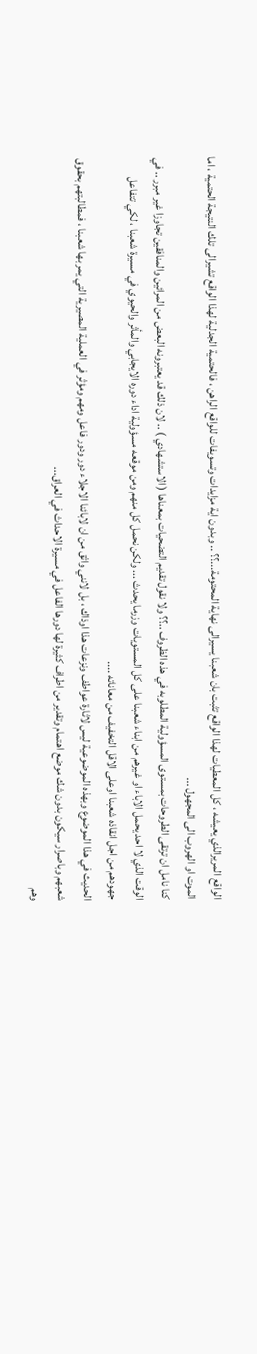الواقع المريرالذي يعيشه ، كل المعطيات لهذا الواقع تثبت بان شعبنا يسيرالى نهاية المحتومة...؟؟ .. وبدون اية مزايدات وتسويفات للواقع الراهن ، فالحتمية الجدلية لهذا الواقع تشيرالى تلك النتيجة الحتمية ، اما الموت او الهروب الى المجهول ...
كنا نامل ان ترتقى الطروحات بمستوى المسؤولية المطلوبه في هذه الظروف ..؟؟ ولا نقول تقديم التضحيات بمعناها ( الاستشهادي ) .. لان ذلك قد يعتبرونه البعض من المرائين والمنافقين تجاوزا غير مبرر .. في الوقت الذي لا احد يحمل الاباء او غيرهم من ابناء شعبنا على كل المستويات وزرما يحدث ... ولكن نحمل كل منهم ومن موقعه مسؤولية اداء دوره الايجابي والمأثر والحيوي في مسيرة شعبنا ، لكي تتفاعل جهودهم من اجل انقاذه شعبنا اوعلى الاقل التخفيف من معاناته ....
الحديث في هذا الموضوع وبهذه الموضوعية ليس لاثارة عواطف ونزعات هذا اوذاك ، بل لانني واثق من ان لابائنا الاجلاء دور ودور فاعل ومهم ومؤثر في العملية المصيرية التي يمر بها شعبنا ، فمطالبتهم بحقوق شعبهم وباصرار سيكون بدون شك موضع اهتمام وتقدير من اطراف كثيرة لها دورها الفاعل في مسيرة الاحداث في العراق...
وهم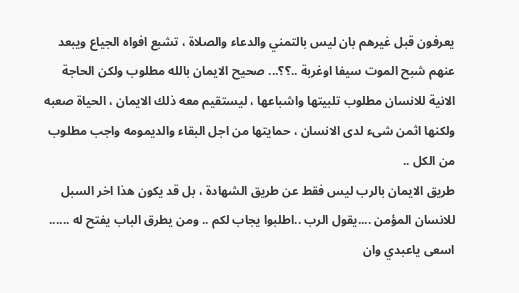يعرفون قبل غيرهم بان ليس بالتمني والدعاء والصلاة ، تشبع افواه الجياع ويبعد عنهم شبح الموت سيفا اوغربة ..؟؟... صحيح الايمان بالله مطلوب ولكن الحاجة الانية للانسان مطلوب تلبيتها واشباعها ، ليستقيم معه ذلك الايمان ، الحياة صعبه ولكنها اثمن شىء لدى الانسان ، حمايتها من اجل البقاء والديمومه واجب مطلوب من الكل ..
طريق الايمان بالرب ليس فقط عن طريق الشهادة ، بل قد يكون هذا اخر السبل للانسان المؤمن ....يقول الرب ..اطلبوا يجاب لكم .. ومن يطرق الباب يفتح له ...... اسعى ياعبدي وان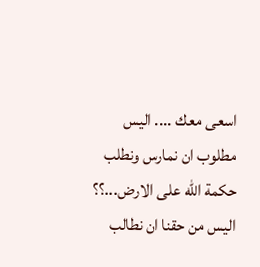اسعى معك .... اليس مطلوب ان نمارس ونطلب حكمة الله على الارض...؟؟ اليس من حقنا ان نطالب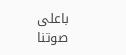باعلى صوتنا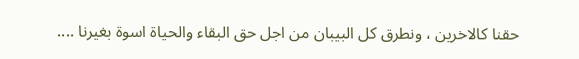حقنا كالاخرين ، ونطرق كل البيبان من اجل حق البقاء والحياة اسوة بغيرنا ....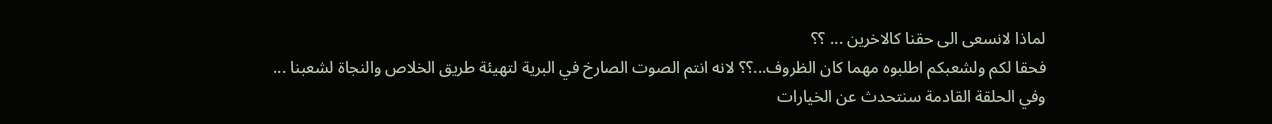لماذا لانسعى الى حقنا كالاخرين ... ؟؟
فحقا لكم ولشعبكم اطلبوه مهما كان الظروف...؟؟ لانه انتم الصوت الصارخ في البرية لتهيئة طريق الخلاص والنجاة لشعبنا ...
وفي الحلقة القادمة سنتحدث عن الخيارات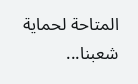المتاحة لحماية شعبنا...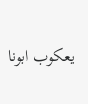يعكوب ابونا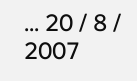... 20 / 8 / 2007